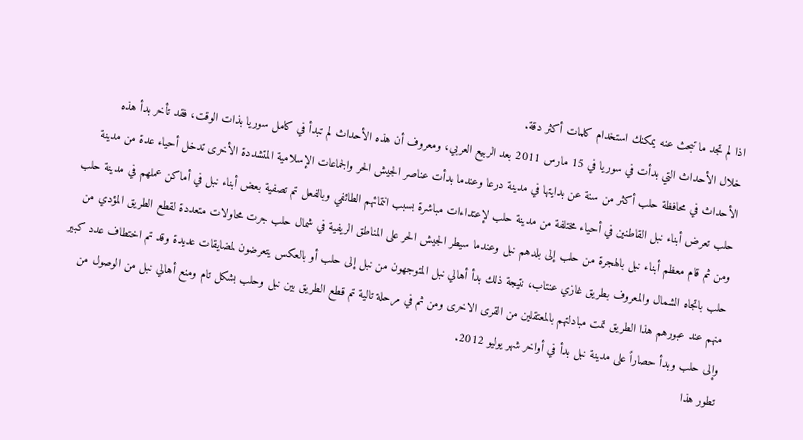اذا لم تجد ما تبحث عنه يمكنك استخدام كلمات أكثر دقة.
خلال الأحداث التي بدأت في سوريا في 15 مارس 2011 بعد الربيع العربي، ومعروف أن هذه الأحداث لم تبدأ في كامل سوريا بذات الوقت، فقد تأخر بدأ هذه الأحداث في محافظة حلب أكثر من سنة عن بدايتها في مدينة درعا وعندما بدأت عناصر الجيش الحر والجماعات الإسلامية المتشددة الأخرى تدخل أحياء عدة من مدينة حلب تعرض أبناء نبل القاطنين في أحياء مختلفة من مدينة حلب لإعتداءات مباشرة بسبب انتمائهم الطائفي وبالفعل تم تصفية بعض أبناء نبل في أماكن عملهم في مدينة حلب ومن ثم قام معظم أبناء نبل بالهجرة من حلب إلى بلدهم نبل وعندما سيطر الجيش الحر على المناطق الريفية في شمال حلب جرت محاولات متعددة لقطع الطريق المؤدي من حلب باتجاه الشمال والمعروف بطريق غازي عنتاب، نتيجة ذلك بدأ أهالي نبل المتوجهون من نبل إلى حلب أو بالعكس يتعرضون لمضايقات عديدة وقد تم اختطاف عدد كبير منهم عند عبورهم هذا الطريق تمت مبادلتهم بالمعتقلين من القرى الاخرى ومن ثم في مرحلة تالية تم قطع الطريق بين نبل وحلب بشكل تام ومنع أهالي نبل من الوصول من وإلى حلب وبدأ حصاراً على مدينة نبل بدأ في أواخر شهر يوليو 2012.
تطور هذا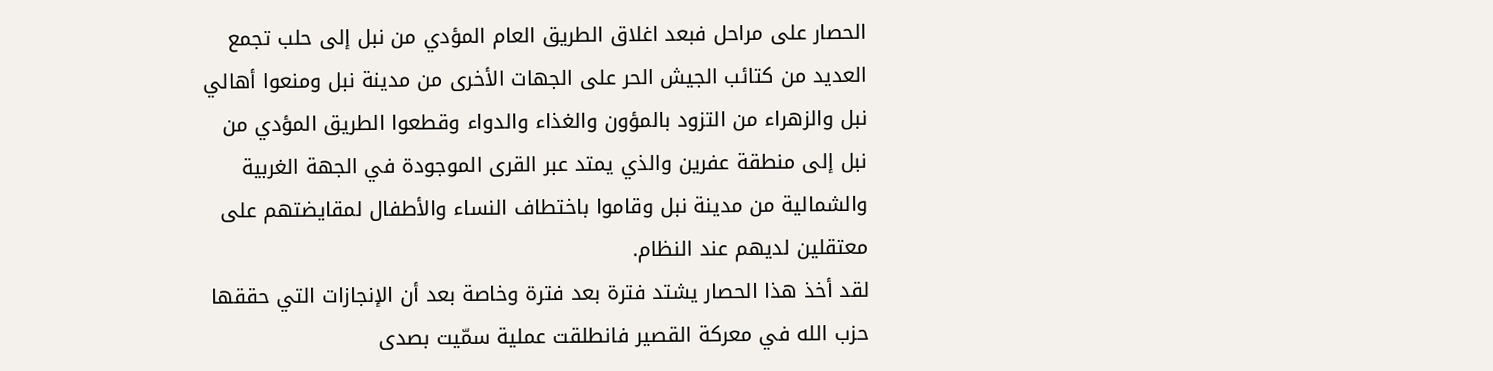الحصار على مراحل فبعد اغلاق الطريق العام المؤدي من نبل إلى حلب تجمع العديد من كتائب الجيش الحر على الجهات الأخرى من مدينة نبل ومنعوا أهالي نبل والزهراء من التزود بالمؤون والغذاء والدواء وقطعوا الطريق المؤدي من نبل إلى منطقة عفرين والذي يمتد عبر القرى الموجودة في الجهة الغربية والشمالية من مدينة نبل وقاموا باختطاف النساء والأطفال لمقايضتهم على معتقلين لديهم عند النظام.
لقد أخذ هذا الحصار يشتد فترة بعد فترة وخاصة بعد أن الإنجازات التي حققها حزب الله في معركة القصير فانطلقت عملية سمّيت بصدى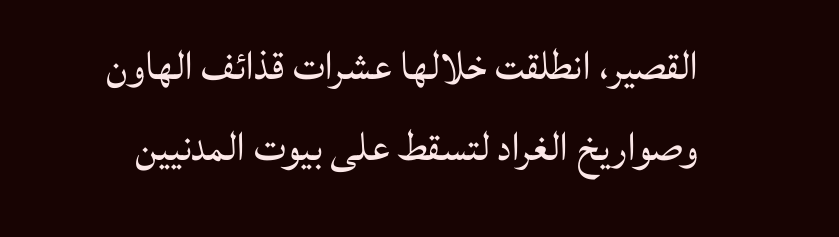القصير، انطلقت خلالها عشرات قذائف الهاون وصواريخ الغراد لتسقط على بيوت المدنيين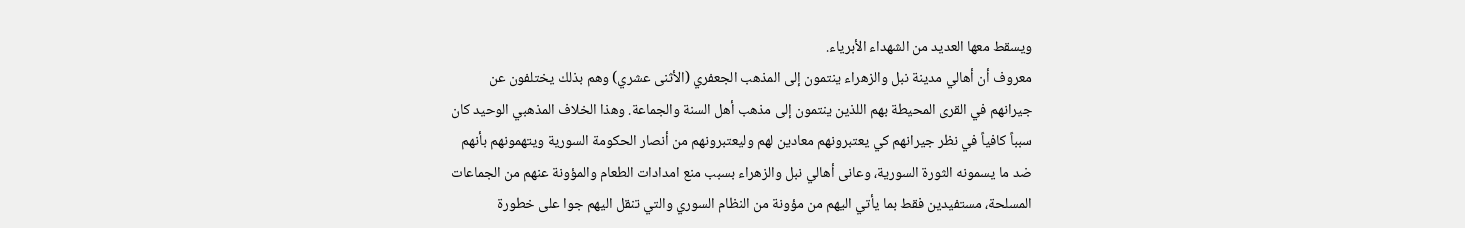ويسقط معها العديد من الشهداء الأبرياء.
معروف أن أهالي مدينة نبل والزهراء ينتمون إلى المذهب الجعفري (الأثنى عشري) وهم بذلك يختلفون عن جيرانهم في القرى المحيطة بهم اللذين ينتمون إلى مذهب أهل السنة والجماعة. وهذا الخلاف المذهبي الوحيد كان سبباً كافياً في نظر جيرانهم كي يعتبرونهم معادين لهم وليعتبرونهم من أنصار الحكومة السورية ويتهمونهم بأنهم ضد ما يسمونه الثورة السورية، وعانى أهالي نبل والزهراء بسبب منع امدادات الطعام والمؤونة عنهم من الجماعات المسلحة، مستفيدين فقط بما يأتي اليهم من مؤونة من النظام السوري والتي تنقل اليهم جوا على خطورة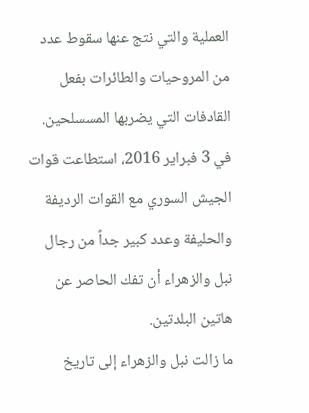العملية والتي نتج عنها سقوط عدد من المروحيات والطائرات بفعل القادفات التي يضربها المسسلحين.
في 3 فبراير 2016، استطاعت قوات الجيش السوري مع القوات الرديفة والحليفة وعدد كبير جداً من رجال نبل والزهراء أن تفك الحاصر عن هاتين البلدتين.
ما زالت نبل والزهراء إلى تاريخ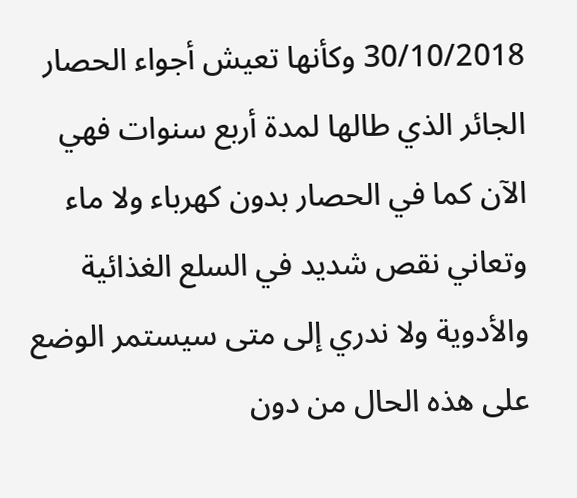30/10/2018 وكأنها تعيش أجواء الحصار الجائر الذي طالها لمدة أربع سنوات فهي الآن كما في الحصار بدون كهرباء ولا ماء وتعاني نقص شديد في السلع الغذائية والأدوية ولا ندري إلى متى سيستمر الوضع على هذه الحال من دون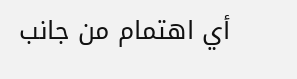أي اهتمام من جانب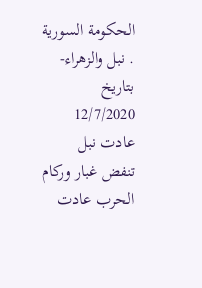الحكومة السورية . نبل والزهراء-بتاريخ 12/7/2020 عادت نبل تنفض غبار وركام الحرب عادت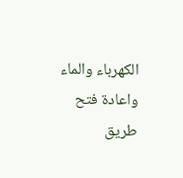الكهرباء والماء واعادة فتح طريق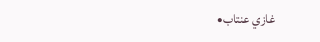غازي عنتاب•